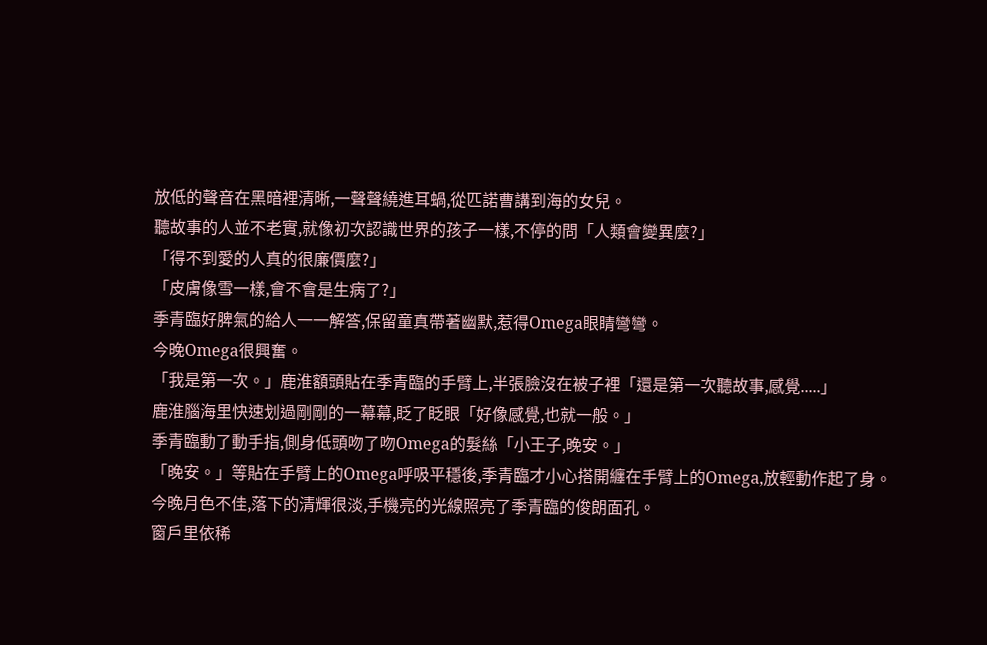放低的聲音在黑暗裡清晰,一聲聲繞進耳蝸,從匹諾曹講到海的女兒。
聽故事的人並不老實,就像初次認識世界的孩子一樣,不停的問「人類會變異麼?」
「得不到愛的人真的很廉價麼?」
「皮膚像雪一樣,會不會是生病了?」
季青臨好脾氣的給人一一解答,保留童真帶著幽默,惹得Omega眼睛彎彎。
今晚Omega很興奮。
「我是第一次。」鹿淮額頭貼在季青臨的手臂上,半張臉沒在被子裡「還是第一次聽故事,感覺.....」
鹿淮腦海里快速划過剛剛的一幕幕,眨了眨眼「好像感覺,也就一般。」
季青臨動了動手指,側身低頭吻了吻Omega的髮絲「小王子,晚安。」
「晚安。」等貼在手臂上的Omega呼吸平穩後,季青臨才小心搭開纏在手臂上的Omega,放輕動作起了身。
今晚月色不佳,落下的清輝很淡,手機亮的光線照亮了季青臨的俊朗面孔。
窗戶里依稀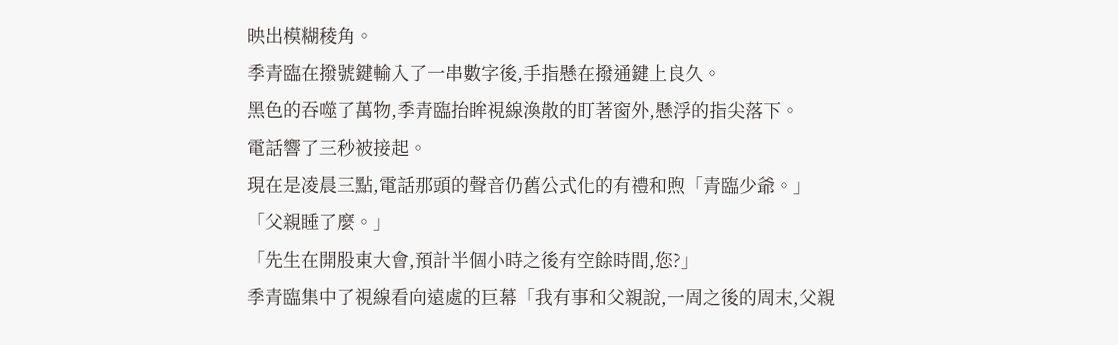映出模糊稜角。
季青臨在撥號鍵輸入了一串數字後,手指懸在撥通鍵上良久。
黑色的吞噬了萬物,季青臨抬眸視線渙散的盯著窗外,懸浮的指尖落下。
電話響了三秒被接起。
現在是凌晨三點,電話那頭的聲音仍舊公式化的有禮和煦「青臨少爺。」
「父親睡了麼。」
「先生在開股東大會,預計半個小時之後有空餘時間,您?」
季青臨集中了視線看向遠處的巨幕「我有事和父親說,一周之後的周末,父親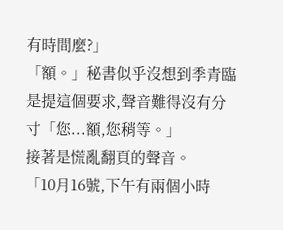有時間麼?」
「額。」秘書似乎沒想到季青臨是提這個要求,聲音難得沒有分寸「您...額,您稍等。」
接著是慌亂翻頁的聲音。
「10月16號,下午有兩個小時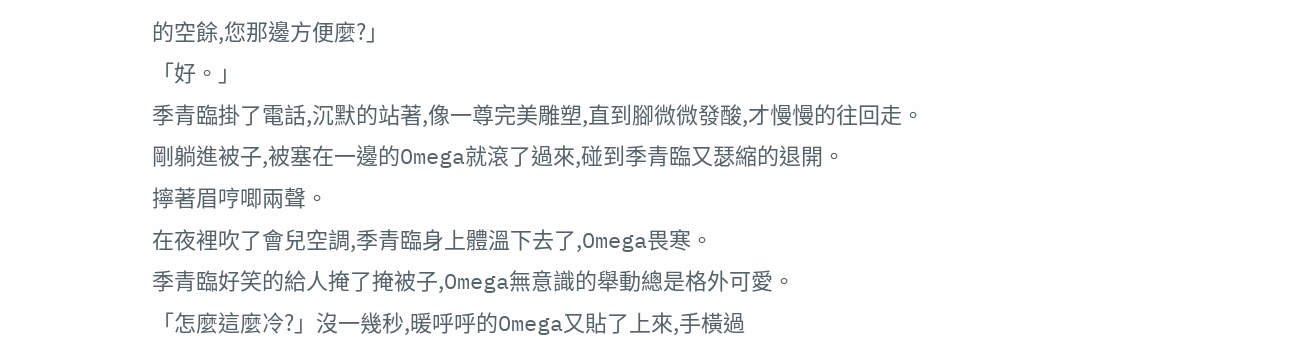的空餘,您那邊方便麼?」
「好。」
季青臨掛了電話,沉默的站著,像一尊完美雕塑,直到腳微微發酸,才慢慢的往回走。
剛躺進被子,被塞在一邊的Omega就滾了過來,碰到季青臨又瑟縮的退開。
擰著眉哼唧兩聲。
在夜裡吹了會兒空調,季青臨身上體溫下去了,Omega畏寒。
季青臨好笑的給人掩了掩被子,Omega無意識的舉動總是格外可愛。
「怎麼這麼冷?」沒一幾秒,暖呼呼的Omega又貼了上來,手橫過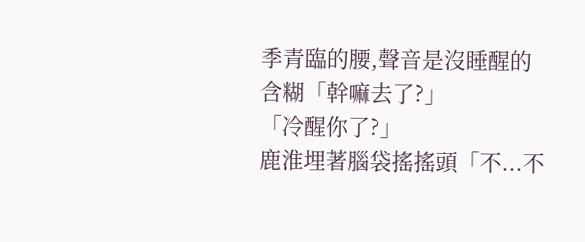季青臨的腰,聲音是沒睡醒的含糊「幹嘛去了?」
「冷醒你了?」
鹿淮埋著腦袋搖搖頭「不...不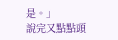是。」
說完又點點頭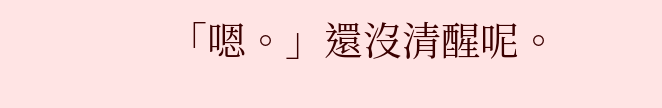「嗯。」還沒清醒呢。